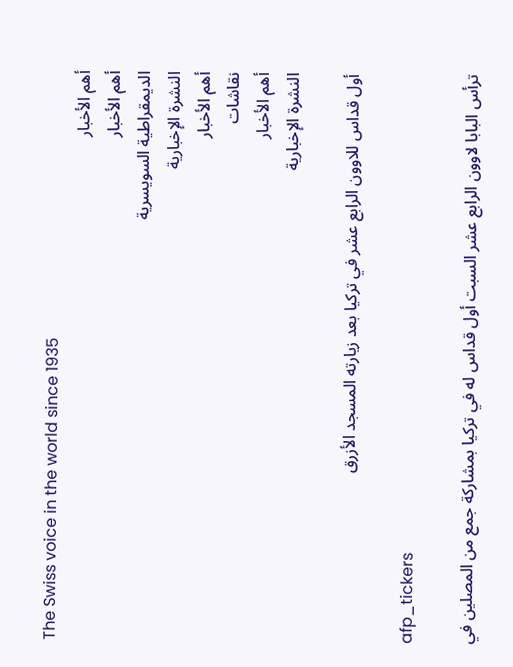The Swiss voice in the world since 1935
أهم الأخبار
أهم الأخبار
الديمقراطية السويسرية
النشرة الإخبارية
أهم الأخبار
نقاشات
أهم الأخبار
النشرة الإخبارية

أول قداس للاوون الرابع عشر في تركيا بعد زيارته المسجد الأزرق

afp_tickers

ترأس البابا لاوون الرابع عشر السبت أول قداس له في تركيا بمشاركة جمع من المصلين في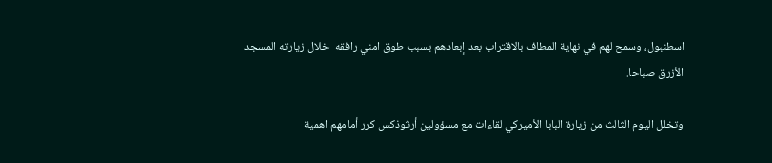اسطنبول، وسمح لهم في نهاية المطاف بالاقتراب بعد إبعادهم بسبب طوق امني رافقه  خلال زيارته المسجد الأزرق صباحا.

وتخلل اليوم الثالث من زيارة البابا الأميركي لقاءات مع مسؤولين أرثوذكس كرر أمامهم اهمية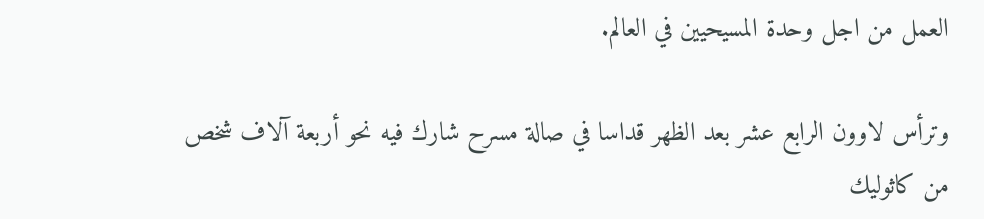العمل من اجل وحدة المسيحيين في العالم.

وترأس لاوون الرابع عشر بعد الظهر قداسا في صالة مسرح شارك فيه نحو أربعة آلاف شخص من كاثوليك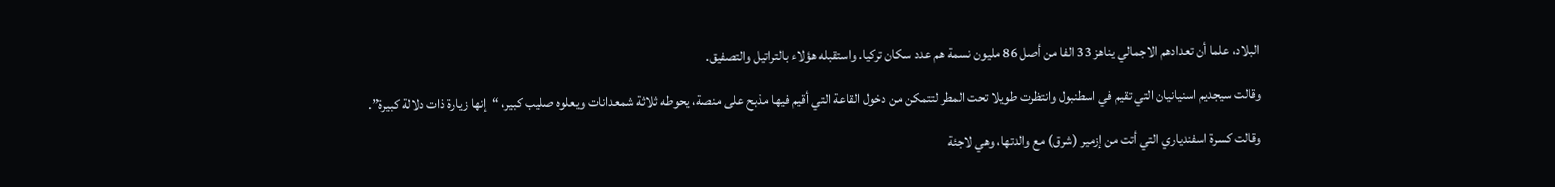البلاد، علما أن تعدادهم الاجمالي يناهز 33 الفا من أصل 86 مليون نسمة هم عدد سكان تركيا. واستقبله هؤلاء بالتراتيل والتصفيق.

وقالت سيجديم اسنيانيان التي تقيم في اسطنبول وانتظرت طويلا تحت المطر لتتمكن من دخول القاعة التي أقيم فيها مذبح على منصة، يحوطه ثلاثة شمعدانات ويعلوه صليب كبير، “إنها زيارة ذات دلالة كبيرة”.

وقالت كسرة اسفندياري التي أتت من إزمير (شرق) مع والدتها، وهي لاجئة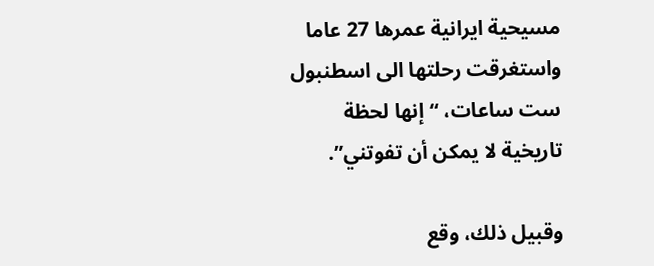مسيحية ايرانية عمرها 27 عاما واستغرقت رحلتها الى اسطنبول ست ساعات، “إنها لحظة تاريخية لا يمكن أن تفوتني”.

وقبيل ذلك، وقع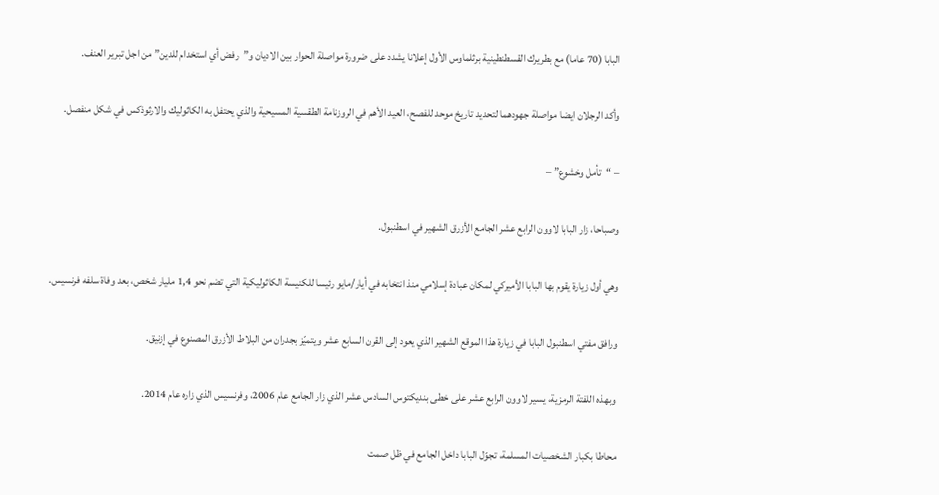البابا (70 عاما) مع بطريرك القسطنطينية برثلماوس الأول إعلانا يشدد على ضرورة مواصلة الحوار بين الاديان و”رفض أي استخدام للدين” من اجل تبرير العنف.

وأكد الرجلان ايضا مواصلة جهودهما لتحديد تاريخ موحد للفصح، العيد الأهم في الروزنامة الطقسية المسيحية والذي يحتفل به الكاثوليك والارثوذكس في شكل منفصل.

– “تأمل وخشوع” –

وصباحا، زار البابا لاوون الرابع عشر الجامع الأزرق الشهير في اسطنبول.

وهي أول زيارة يقوم بها البابا الأميركي لمكان عبادة إسلامي منذ انتخابه في أيار/مايو رئيسا للكنيسة الكاثوليكية التي تضم نحو 1,4 مليار شخص، بعد وفاة سلفه فرنسيس.

ورافق مفتي اسطنبول البابا في زيارة هذا الموقع الشهير الذي يعود إلى القرن السابع عشر ويتميّز بجدران من البلاط الأزرق المصنوع في إزنيق.

وبهذه اللفتة الرمزية، يسير لاوون الرابع عشر على خطى بنديكتوس السادس عشر الذي زار الجامع عام 2006، وفرنسيس الذي زاره عام 2014.

محاطا بكبار الشخصيات المسلمة، تجوّل البابا داخل الجامع في ظل صمت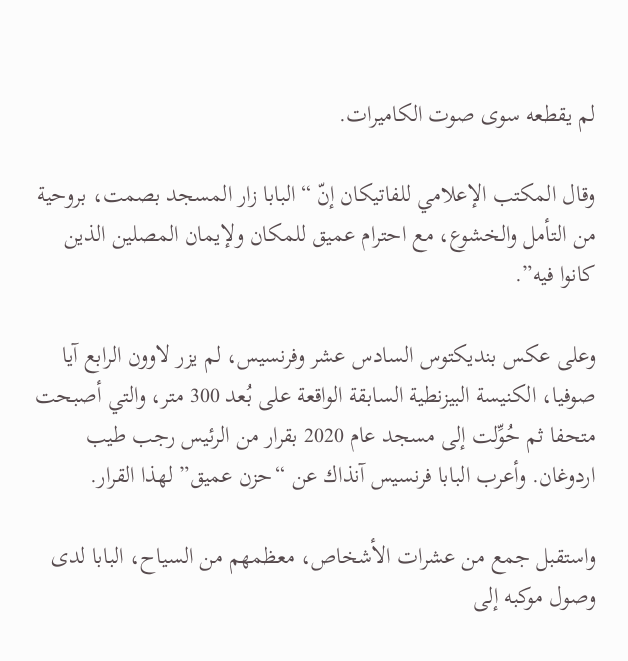لم يقطعه سوى صوت الكاميرات.

وقال المكتب الإعلامي للفاتيكان إنّ “البابا زار المسجد بصمت، بروحية من التأمل والخشوع، مع احترام عميق للمكان ولإيمان المصلين الذين كانوا فيه”.

وعلى عكس بنديكتوس السادس عشر وفرنسيس، لم يزر لاوون الرابع آيا صوفيا، الكنيسة البيزنطية السابقة الواقعة على بُعد 300 متر، والتي أصبحت متحفا ثم حُوِّلت إلى مسجد عام 2020 بقرار من الرئيس رجب طيب اردوغان. وأعرب البابا فرنسيس آنذاك عن “حزن عميق” لهذا القرار.

واستقبل جمع من عشرات الأشخاص، معظمهم من السياح، البابا لدى وصول موكبه إلى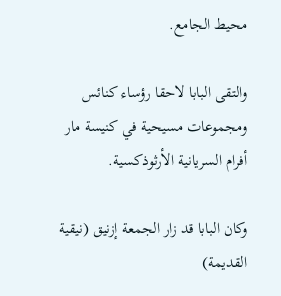محيط الجامع.

والتقى البابا لاحقا رؤساء كنائس ومجموعات مسيحية في كنيسة مار أفرام السريانية الأرثوذكسية.

وكان البابا قد زار الجمعة إزنيق (نيقية القديمة)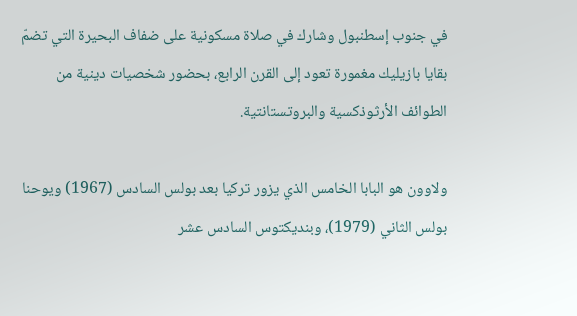في جنوب إسطنبول وشارك في صلاة مسكونية على ضفاف البحيرة التي تضمّ بقايا بازيليك مغمورة تعود إلى القرن الرابع، بحضور شخصيات دينية من الطوائف الأرثوذكسية والبروتستانتية.

ولاوون هو البابا الخامس الذي يزور تركيا بعد بولس السادس (1967) ويوحنا بولس الثاني (1979)، وبنديكتوس السادس عشر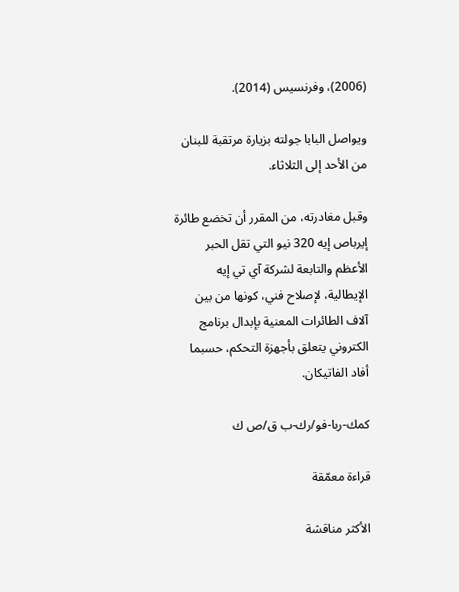(2006)، وفرنسيس (2014).

ويواصل البابا جولته بزيارة مرتقبة للبنان من الأحد إلى الثلاثاء.

وقبل مغادرته، من المقرر أن تخضع طائرة إيرباص إيه 320 نيو التي تقل الحبر الأعظم والتابعة لشركة آي تي إيه الإيطالية، لإصلاح فني، كونها من بين آلاف الطائرات المعنية بإبدال برنامج الكتروني يتعلق بأجهزة التحكم، حسبما أفاد الفاتيكان.

كمك-ربا-فو/رك-ب ق/ص ك

قراءة معمّقة

الأكثر مناقشة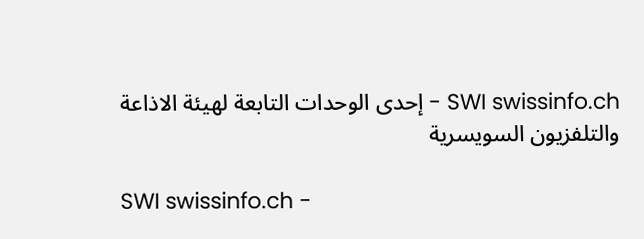SWI swissinfo.ch - إحدى الوحدات التابعة لهيئة الاذاعة والتلفزيون السويسرية

SWI swissinfo.ch -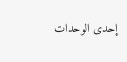إحدى الوحدات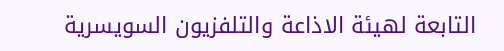التابعة لهيئة الاذاعة والتلفزيون السويسرية